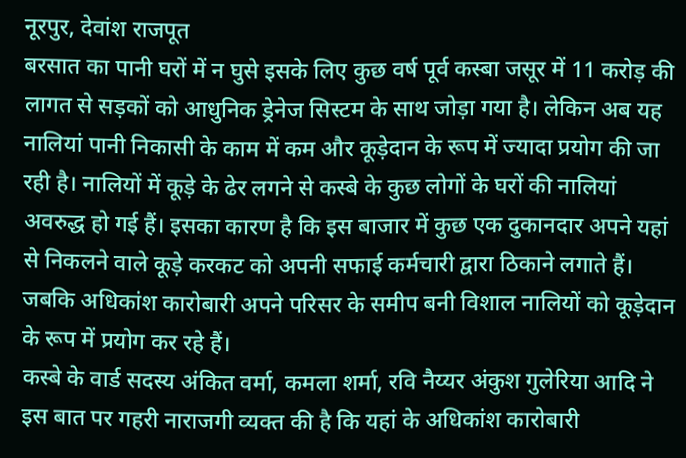नूरपुर, देवांश राजपूत
बरसात का पानी घरों में न घुसे इसके लिए कुछ वर्ष पूर्व कस्बा जसूर में 11 करोड़ की लागत से सड़कों को आधुनिक ड्रेनेज सिस्टम के साथ जोड़ा गया है। लेकिन अब यह नालियां पानी निकासी के काम में कम और कूड़ेदान के रूप में ज्यादा प्रयोग की जा रही है। नालियों में कूड़े के ढेर लगने से कस्बे के कुछ लोगों के घरों की नालियां अवरुद्ध हो गई हैं। इसका कारण है कि इस बाजार में कुछ एक दुकानदार अपने यहां से निकलने वाले कूड़े करकट को अपनी सफाई कर्मचारी द्वारा ठिकाने लगाते हैं। जबकि अधिकांश कारोबारी अपने परिसर के समीप बनी विशाल नालियों को कूड़ेदान के रूप में प्रयोग कर रहे हैं।
कस्बे के वार्ड सदस्य अंकित वर्मा, कमला शर्मा, रवि नैय्यर अंकुश गुलेरिया आदि ने इस बात पर गहरी नाराजगी व्यक्त की है कि यहां के अधिकांश कारोबारी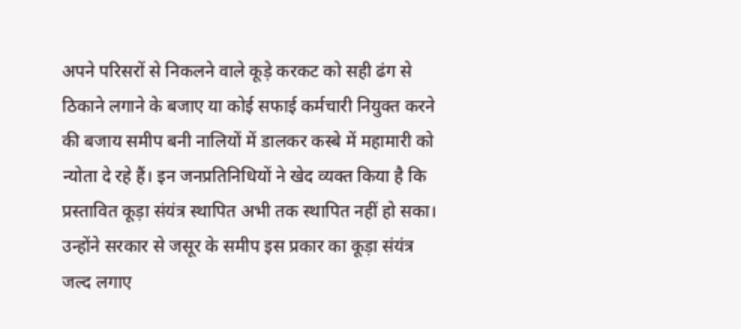अपने परिसरों से निकलने वाले कूड़े करकट को सही ढंग से ठिकाने लगाने के बजाए या कोई सफाई कर्मचारी नियुक्त करने की बजाय समीप बनी नालियों में डालकर कस्बे में महामारी को न्योता दे रहे हैं। इन जनप्रतिनिधियों ने खेद व्यक्त किया है कि प्रस्तावित कूड़ा संयंत्र स्थापित अभी तक स्थापित नहीं हो सका। उन्होंने सरकार से जसूर के समीप इस प्रकार का कूड़ा संयंत्र जल्द लगाए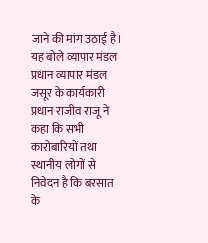जाने की मांग उठाई है।
यह बोले व्यापार मंडल प्रधान व्यापार मंडल जसूर के कार्यकारी प्रधान राजीव राजू ने कहा कि सभी कारोबारियों तथा स्थानीय लोगों से निवेदन है कि बरसात के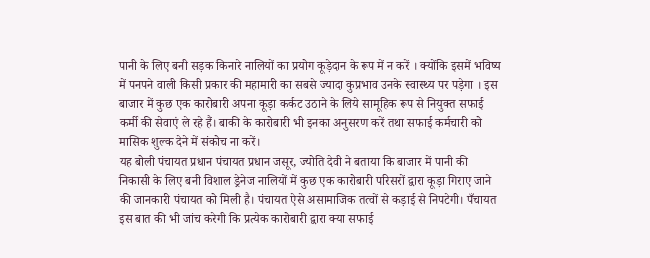पानी के लिए बनी सड़क किनारे नालियों का प्रयोग कूड़ेदान के रूप में न करें । क्योंकि इसमें भविष्य में पनपने वाली किसी प्रकार की महामारी का सबसे ज्यादा कुप्रभाव उनके स्वास्थ्य पर पड़ेगा । इस बाजार में कुछ एक कारोबारी अपना कूड़ा कर्कट उठाने के लिये सामूहिक रूप से नियुक्त सफाई कर्मी की सेवाएं ले रहे हैं। बाकी के कारोबारी भी इनका अनुसरण करें तथा सफाई कर्मचारी को मासिक शुल्क देने में संकोच ना करें।
यह बोली पंचायत प्रधान पंचायत प्रधान जसूर, ज्योति देवी ने बताया कि बाजार में पानी की निकासी के लिए बनी विशाल ड्रेनेज नालियों में कुछ एक कारोबारी परिसरों द्वारा कूड़ा गिराए जाने की जानकारी पंचायत को मिली है। पंचायत ऐसे असामाजिक तत्वों से कड़ाई से निपटेगी। पँचायत इस बात की भी जांच करेगी कि प्रत्येक कारोबारी द्वारा क्या सफाई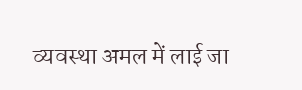व्यवस्था अमल में लाई जा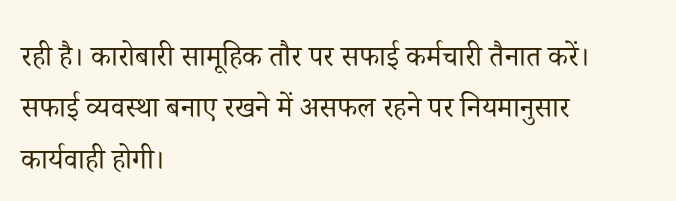रही है। कारोबारी सामूहिक तौर पर सफाई कर्मचारी तैनात करें। सफाई व्यवस्था बनाए रखने में असफल रहने पर नियमानुसार कार्यवाही होगी।